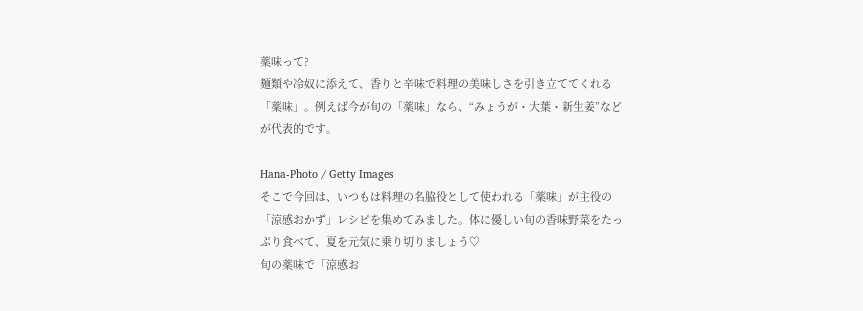薬味って?
麺類や冷奴に添えて、香りと辛味で料理の美味しさを引き立ててくれる「薬味」。例えば今が旬の「薬味」なら、“みょうが・大葉・新生姜”などが代表的です。

Hana-Photo / Getty Images
そこで今回は、いつもは料理の名脇役として使われる「薬味」が主役の「涼感おかず」レシピを集めてみました。体に優しい旬の香味野菜をたっぷり食べて、夏を元気に乗り切りましょう♡
旬の薬味で「涼感お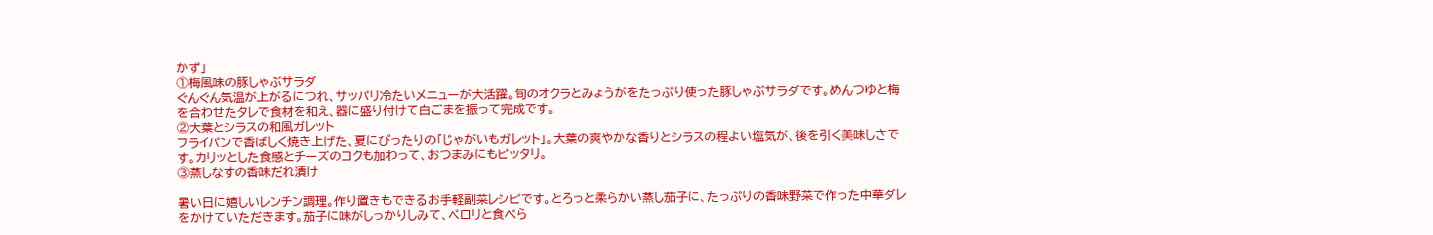かず」
①梅風味の豚しゃぶサラダ
ぐんぐん気温が上がるにつれ、サッパリ冷たいメニューが大活躍。旬のオクラとみょうがをたっぷり使った豚しゃぶサラダです。めんつゆと梅を合わせたタレで食材を和え、器に盛り付けて白ごまを振って完成です。
②大葉とシラスの和風ガレット
フライパンで香ばしく焼き上げた、夏にぴったりの「じゃがいもガレット」。大葉の爽やかな香りとシラスの程よい塩気が、後を引く美味しさです。カリッとした食感とチーズのコクも加わって、おつまみにもピッタリ。
③蒸しなすの香味だれ漬け

暑い日に嬉しいレンチン調理。作り置きもできるお手軽副菜レシピです。とろっと柔らかい蒸し茄子に、たっぷりの香味野菜で作った中華ダレをかけていただきます。茄子に味がしっかりしみて、ペロリと食べら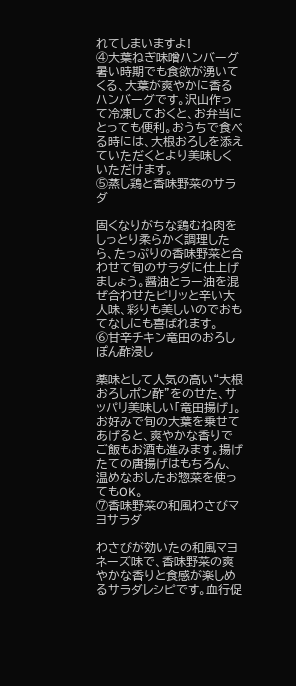れてしまいますよ!
④大葉ねぎ味噌ハンバーグ
暑い時期でも食欲が湧いてくる、大葉が爽やかに香るハンバーグです。沢山作って冷凍しておくと、お弁当にとっても便利。おうちで食べる時には、大根おろしを添えていただくとより美味しくいただけます。
⑤蒸し鶏と香味野菜のサラダ

固くなりがちな鶏むね肉をしっとり柔らかく調理したら、たっぷりの香味野菜と合わせて旬のサラダに仕上げましょう。醤油とラー油を混ぜ合わせたピリッと辛い大人味、彩りも美しいのでおもてなしにも喜ばれます。
⑥甘辛チキン竜田のおろしぽん酢浸し

薬味として人気の高い“大根おろしポン酢”をのせた、サッパリ美味しい「竜田揚げ」。お好みで旬の大葉を乗せてあげると、爽やかな香りでご飯もお酒も進みます。揚げたての唐揚げはもちろん、温めなおしたお惣菜を使ってもOK。
⑦香味野菜の和風わさびマヨサラダ

わさびが効いたの和風マヨネーズ味で、香味野菜の爽やかな香りと食感が楽しめるサラダレシピです。血行促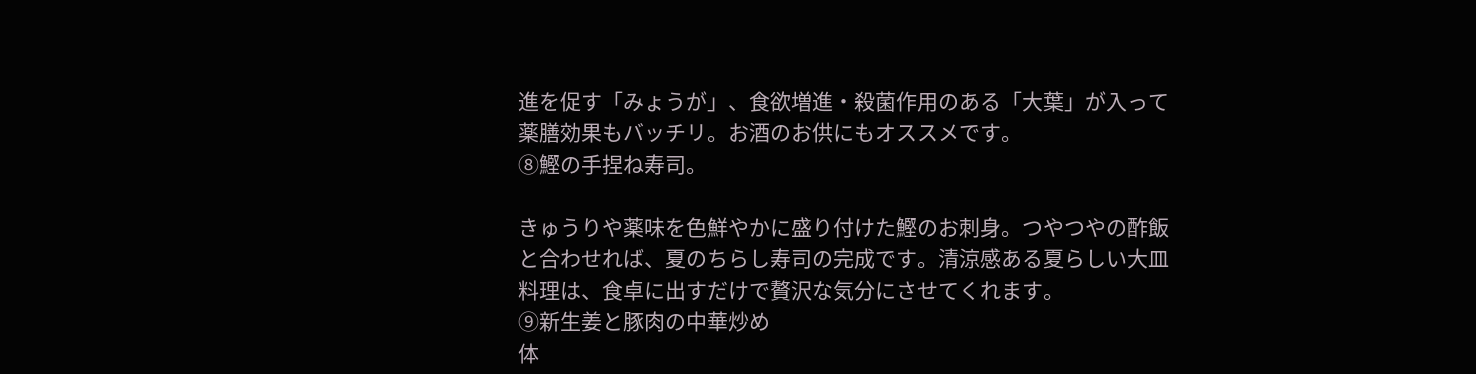進を促す「みょうが」、食欲増進・殺菌作用のある「大葉」が入って薬膳効果もバッチリ。お酒のお供にもオススメです。
⑧鰹の手捏ね寿司。

きゅうりや薬味を色鮮やかに盛り付けた鰹のお刺身。つやつやの酢飯と合わせれば、夏のちらし寿司の完成です。清涼感ある夏らしい大皿料理は、食卓に出すだけで贅沢な気分にさせてくれます。
⑨新生姜と豚肉の中華炒め
体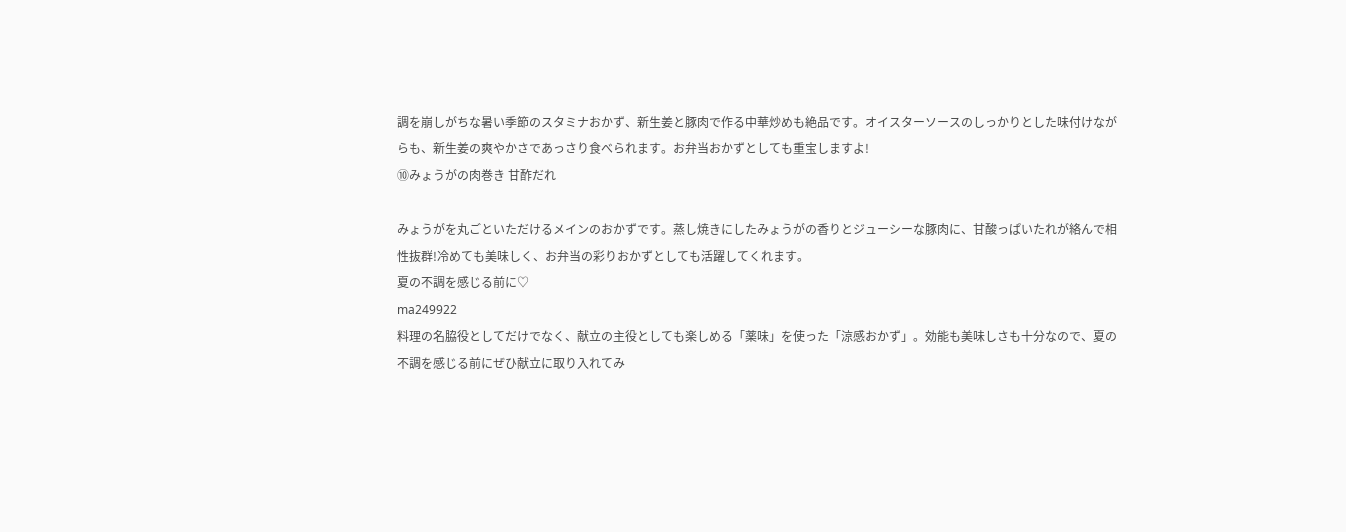調を崩しがちな暑い季節のスタミナおかず、新生姜と豚肉で作る中華炒めも絶品です。オイスターソースのしっかりとした味付けながらも、新生姜の爽やかさであっさり食べられます。お弁当おかずとしても重宝しますよ!
⑩みょうがの肉巻き 甘酢だれ

みょうがを丸ごといただけるメインのおかずです。蒸し焼きにしたみょうがの香りとジューシーな豚肉に、甘酸っぱいたれが絡んで相性抜群!冷めても美味しく、お弁当の彩りおかずとしても活躍してくれます。
夏の不調を感じる前に♡
ma249922
料理の名脇役としてだけでなく、献立の主役としても楽しめる「薬味」を使った「涼感おかず」。効能も美味しさも十分なので、夏の不調を感じる前にぜひ献立に取り入れてみ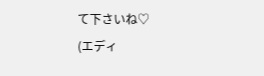て下さいね♡
(エディ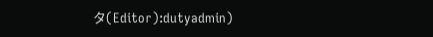タ(Editor):dutyadmin)